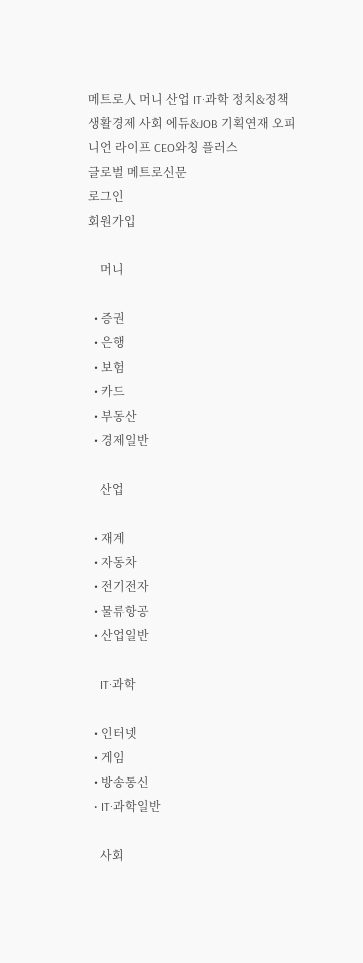메트로人 머니 산업 IT·과학 정치&정책 생활경제 사회 에듀&JOB 기획연재 오피니언 라이프 CEO와칭 플러스
글로벌 메트로신문
로그인
회원가입

    머니

  • 증권
  • 은행
  • 보험
  • 카드
  • 부동산
  • 경제일반

    산업

  • 재계
  • 자동차
  • 전기전자
  • 물류항공
  • 산업일반

    IT·과학

  • 인터넷
  • 게임
  • 방송통신
  • IT·과학일반

    사회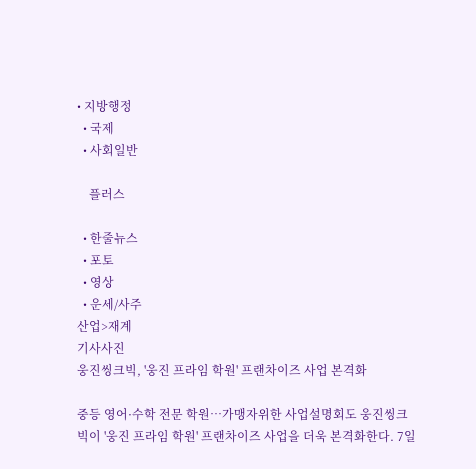• 지방행정
  • 국제
  • 사회일반

    플러스

  • 한줄뉴스
  • 포토
  • 영상
  • 운세/사주
산업>재계
기사사진
웅진씽크빅, '웅진 프라임 학원' 프랜차이즈 사업 본격화

중등 영어·수학 전문 학원…가맹자위한 사업설명회도 웅진씽크빅이 '웅진 프라임 학원' 프랜차이즈 사업을 더욱 본격화한다. 7일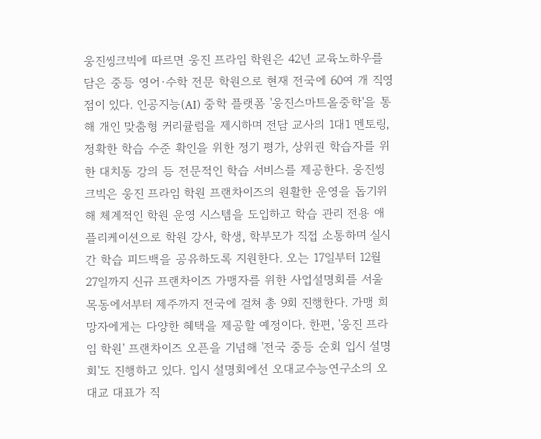웅진씽크빅에 따르면 웅진 프라임 학원은 42년 교육노하우를 담은 중등 영어·수학 전문 학원으로 현재 전국에 60여 개 직영점이 있다. 인공지능(AI) 중학 플랫폼 '웅진스마트올중학'을 통해 개인 맞춤형 커리큘럼을 제시하며 전담 교사의 1대1 멘토링, 정확한 학습 수준 확인을 위한 정기 평가, 상위권 학습자를 위한 대치동 강의 등 전문적인 학습 서비스를 제공한다. 웅진씽크빅은 웅진 프라임 학원 프랜차이즈의 원활한 운영을 돕기위해 체계적인 학원 운영 시스템을 도입하고 학습 관리 전용 애플리케이션으로 학원 강사, 학생, 학부모가 직접 소통하며 실시간 학습 피드백을 공유하도록 지원한다. 오는 17일부터 12월 27일까지 신규 프랜차이즈 가맹자를 위한 사업설명회를 서울 목동에서부터 제주까지 전국에 걸쳐 총 9회 진행한다. 가맹 희망자에게는 다양한 혜택을 제공할 예정이다. 한편, '웅진 프라임 학원' 프랜차이즈 오픈을 기념해 '전국 중등 순회 입시 설명회'도 진행하고 있다. 입시 설명회에선 오대교수능연구소의 오대교 대표가 직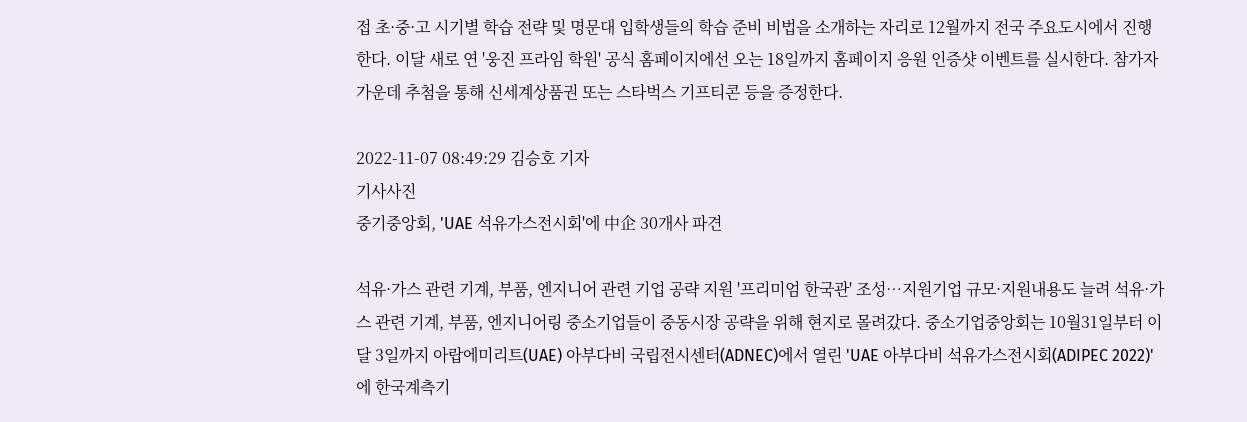접 초·중·고 시기별 학습 전략 및 명문대 입학생들의 학습 준비 비법을 소개하는 자리로 12월까지 전국 주요도시에서 진행한다. 이달 새로 연 '웅진 프라임 학원' 공식 홈페이지에선 오는 18일까지 홈페이지 응원 인증샷 이벤트를 실시한다. 참가자 가운데 추첨을 통해 신세계상품권 또는 스타벅스 기프티콘 등을 증정한다.

2022-11-07 08:49:29 김승호 기자
기사사진
중기중앙회, 'UAE 석유가스전시회'에 中企 30개사 파견

석유·가스 관련 기계, 부품, 엔지니어 관련 기업 공략 지원 '프리미엄 한국관' 조성…지원기업 규모·지원내용도 늘려 석유·가스 관련 기계, 부품, 엔지니어링 중소기업들이 중동시장 공략을 위해 현지로 몰려갔다. 중소기업중앙회는 10월31일부터 이달 3일까지 아랍에미리트(UAE) 아부다비 국립전시센터(ADNEC)에서 열린 'UAE 아부다비 석유가스전시회(ADIPEC 2022)'에 한국계측기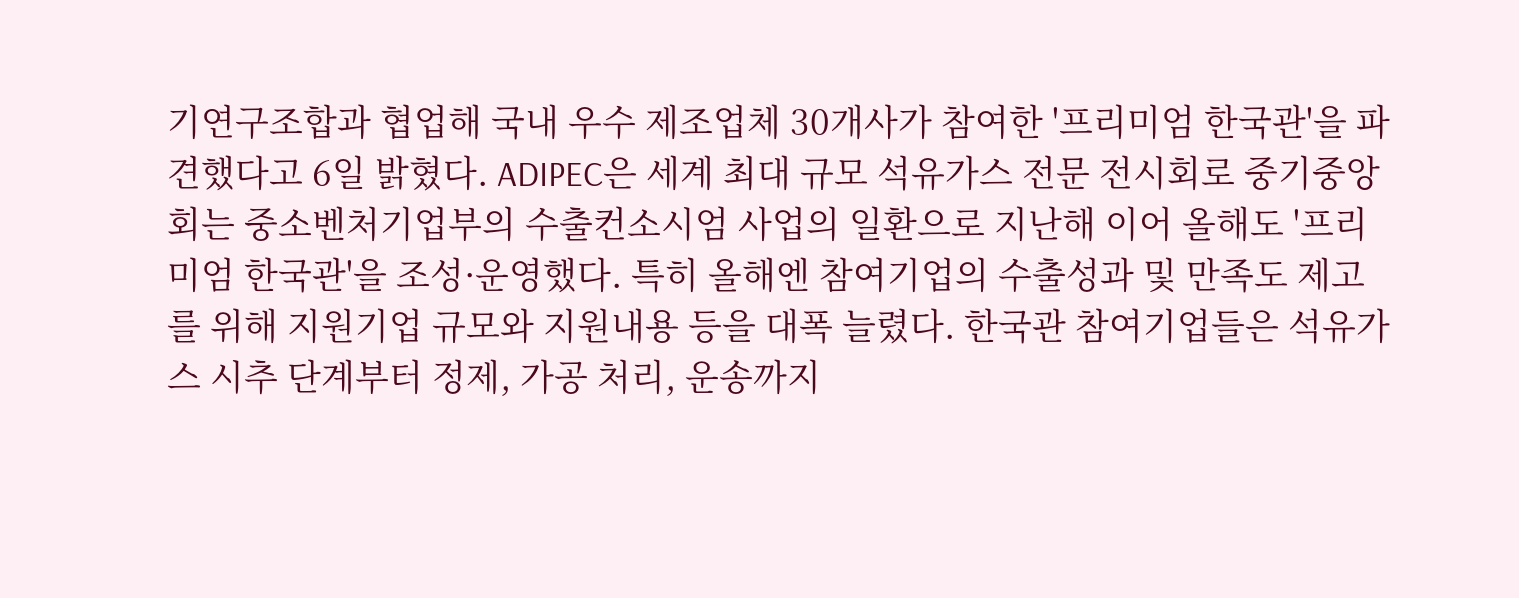기연구조합과 협업해 국내 우수 제조업체 30개사가 참여한 '프리미엄 한국관'을 파견했다고 6일 밝혔다. ADIPEC은 세계 최대 규모 석유가스 전문 전시회로 중기중앙회는 중소벤처기업부의 수출컨소시엄 사업의 일환으로 지난해 이어 올해도 '프리미엄 한국관'을 조성·운영했다. 특히 올해엔 참여기업의 수출성과 및 만족도 제고를 위해 지원기업 규모와 지원내용 등을 대폭 늘렸다. 한국관 참여기업들은 석유가스 시추 단계부터 정제, 가공 처리, 운송까지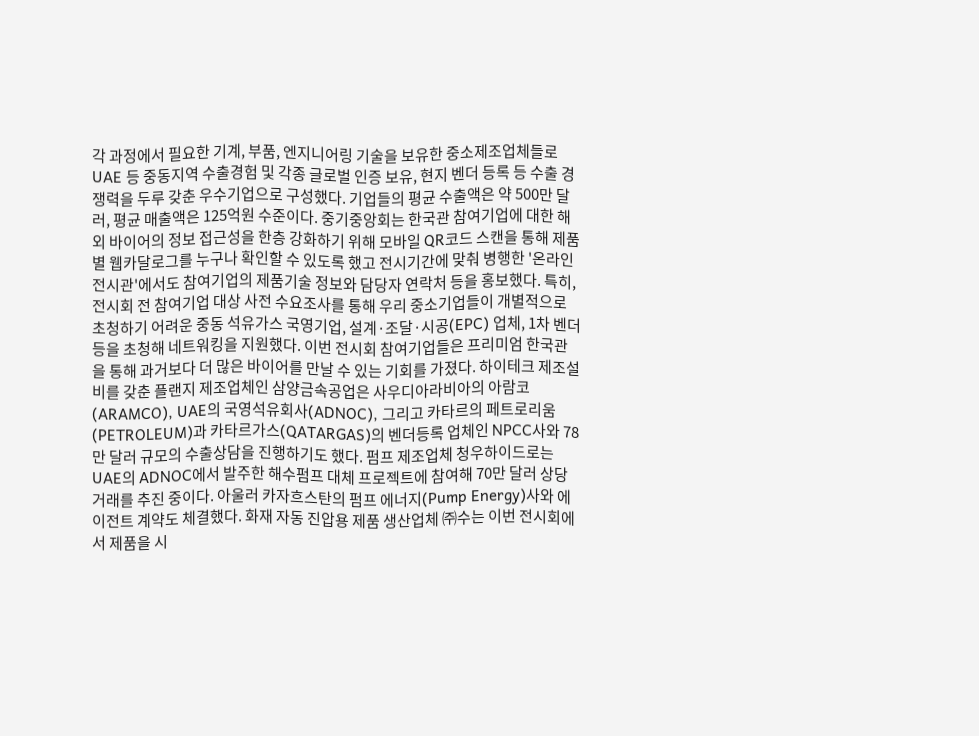각 과정에서 필요한 기계, 부품, 엔지니어링 기술을 보유한 중소제조업체들로 UAE 등 중동지역 수출경험 및 각종 글로벌 인증 보유, 현지 벤더 등록 등 수출 경쟁력을 두루 갖춘 우수기업으로 구성했다. 기업들의 평균 수출액은 약 500만 달러, 평균 매출액은 125억원 수준이다. 중기중앙회는 한국관 참여기업에 대한 해외 바이어의 정보 접근성을 한층 강화하기 위해 모바일 QR코드 스캔을 통해 제품별 웹카달로그를 누구나 확인할 수 있도록 했고 전시기간에 맞춰 병행한 '온라인 전시관'에서도 참여기업의 제품기술 정보와 담당자 연락처 등을 홍보했다. 특히, 전시회 전 참여기업 대상 사전 수요조사를 통해 우리 중소기업들이 개별적으로 초청하기 어려운 중동 석유가스 국영기업, 설계·조달·시공(EPC) 업체, 1차 벤더 등을 초청해 네트워킹을 지원했다. 이번 전시회 참여기업들은 프리미엄 한국관을 통해 과거보다 더 많은 바이어를 만날 수 있는 기회를 가졌다. 하이테크 제조설비를 갖춘 플랜지 제조업체인 삼양금속공업은 사우디아라비아의 아람코(ARAMCO), UAE의 국영석유회사(ADNOC), 그리고 카타르의 페트로리움(PETROLEUM)과 카타르가스(QATARGAS)의 벤더등록 업체인 NPCC사와 78만 달러 규모의 수출상담을 진행하기도 했다. 펌프 제조업체 청우하이드로는 UAE의 ADNOC에서 발주한 해수펌프 대체 프로젝트에 참여해 70만 달러 상당 거래를 추진 중이다. 아울러 카자흐스탄의 펌프 에너지(Pump Energy)사와 에이전트 계약도 체결했다. 화재 자동 진압용 제품 생산업체 ㈜수는 이번 전시회에서 제품을 시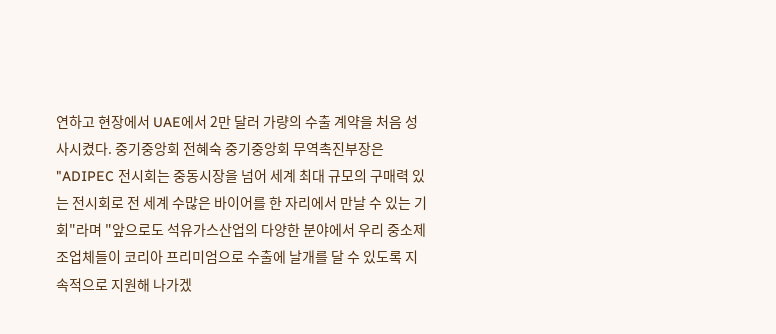연하고 현장에서 UAE에서 2만 달러 가량의 수출 계약을 처음 성사시켰다. 중기중앙회 전혜숙 중기중앙회 무역촉진부장은 "ADIPEC 전시회는 중동시장을 넘어 세계 최대 규모의 구매력 있는 전시회로 전 세계 수많은 바이어를 한 자리에서 만날 수 있는 기회"라며 "앞으로도 석유가스산업의 다양한 분야에서 우리 중소제조업체들이 코리아 프리미엄으로 수출에 날개를 달 수 있도록 지속적으로 지원해 나가겠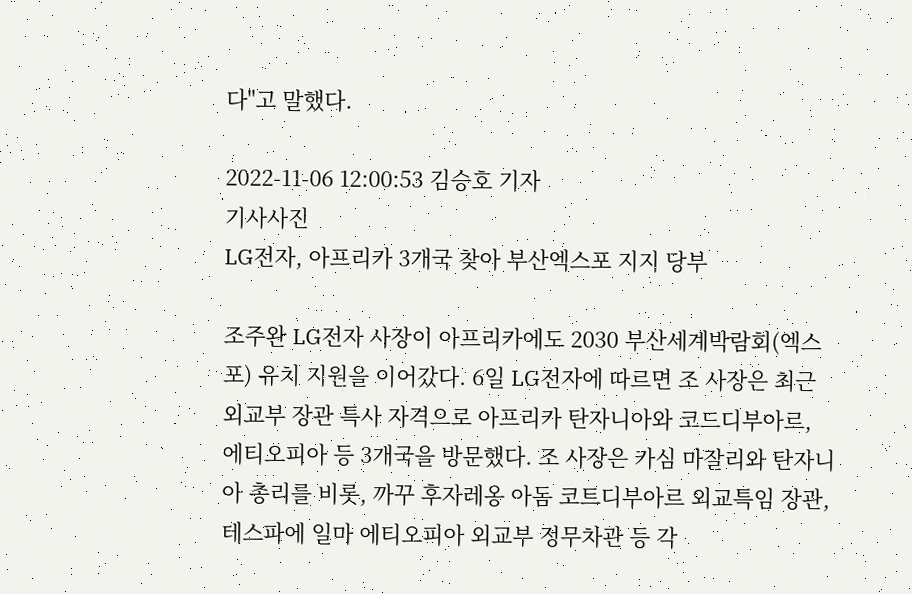다"고 말했다.

2022-11-06 12:00:53 김승호 기자
기사사진
LG전자, 아프리카 3개국 찾아 부산엑스포 지지 당부

조주완 LG전자 사장이 아프리카에도 2030 부산세계박람회(엑스포) 유치 지원을 이어갔다. 6일 LG전자에 따르면 조 사장은 최근 외교부 장관 특사 자격으로 아프리카 탄자니아와 코드디부아르, 에티오피아 등 3개국을 방문했다. 조 사장은 카심 마잘리와 탄자니아 총리를 비롯, 까꾸 후자레옹 아돔 코트디부아르 외교특임 장관, 테스파에 일마 에티오피아 외교부 정무차관 등 각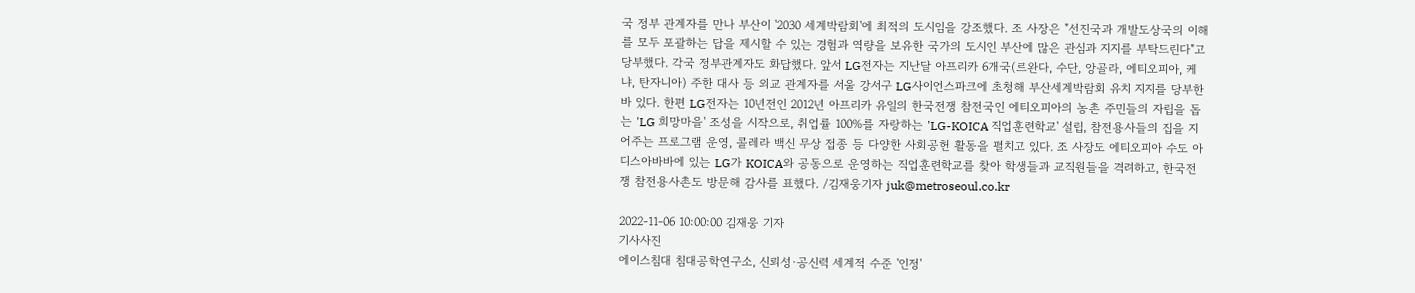국 정부 관계자를 만나 부산이 '2030 세계박람회'에 최적의 도시임을 강조했다. 조 사장은 "선진국과 개발도상국의 이해를 모두 포괄하는 답을 제시할 수 있는 경험과 역량을 보유한 국가의 도시인 부산에 많은 관심과 지지를 부탁드린다"고 당부했다. 각국 정부관계자도 화답했다. 앞서 LG전자는 지난달 아프리카 6개국(르완다, 수단, 앙골라, 에티오피아, 케냐, 탄자니아) 주한 대사 등 외교 관계자를 서울 강서구 LG사이언스파크에 초청해 부산세계박람회 유치 지지를 당부한 바 있다. 한편 LG전자는 10년전인 2012년 아프리카 유일의 한국전쟁 참전국인 에티오피아의 농촌 주민들의 자립을 돕는 'LG 희망마을' 조성을 시작으로, 취업률 100%를 자랑하는 'LG-KOICA 직업훈련학교' 설립, 참전용사들의 집을 지어주는 프로그램 운영, 콜레라 백신 무상 접종 등 다양한 사회공헌 활동을 펼치고 있다. 조 사장도 에티오피아 수도 아디스아바바에 있는 LG가 KOICA와 공동으로 운영하는 직업훈련학교를 찾아 학생들과 교직원들을 격려하고, 한국전쟁 참전용사촌도 방문해 감사를 표했다. /김재웅기자 juk@metroseoul.co.kr

2022-11-06 10:00:00 김재웅 기자
기사사진
에이스침대 침대공학연구소, 신뢰성·공신력 세계적 수준 '인정'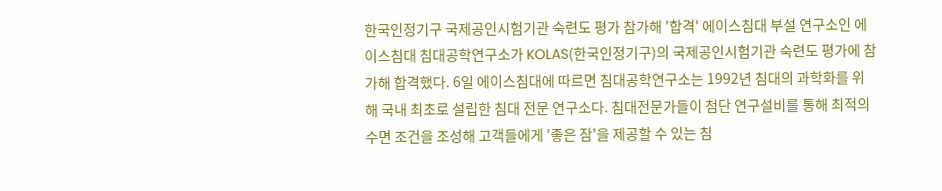한국인정기구 국제공인시험기관 숙련도 평가 참가해 '합격' 에이스침대 부설 연구소인 에이스침대 침대공학연구소가 KOLAS(한국인정기구)의 국제공인시험기관 숙련도 평가에 참가해 합격했다. 6일 에이스침대에 따르면 침대공학연구소는 1992년 침대의 과학화를 위해 국내 최초로 설립한 침대 전문 연구소다. 침대전문가들이 첨단 연구설비를 통해 최적의 수면 조건을 조성해 고객들에게 '좋은 잠'을 제공할 수 있는 침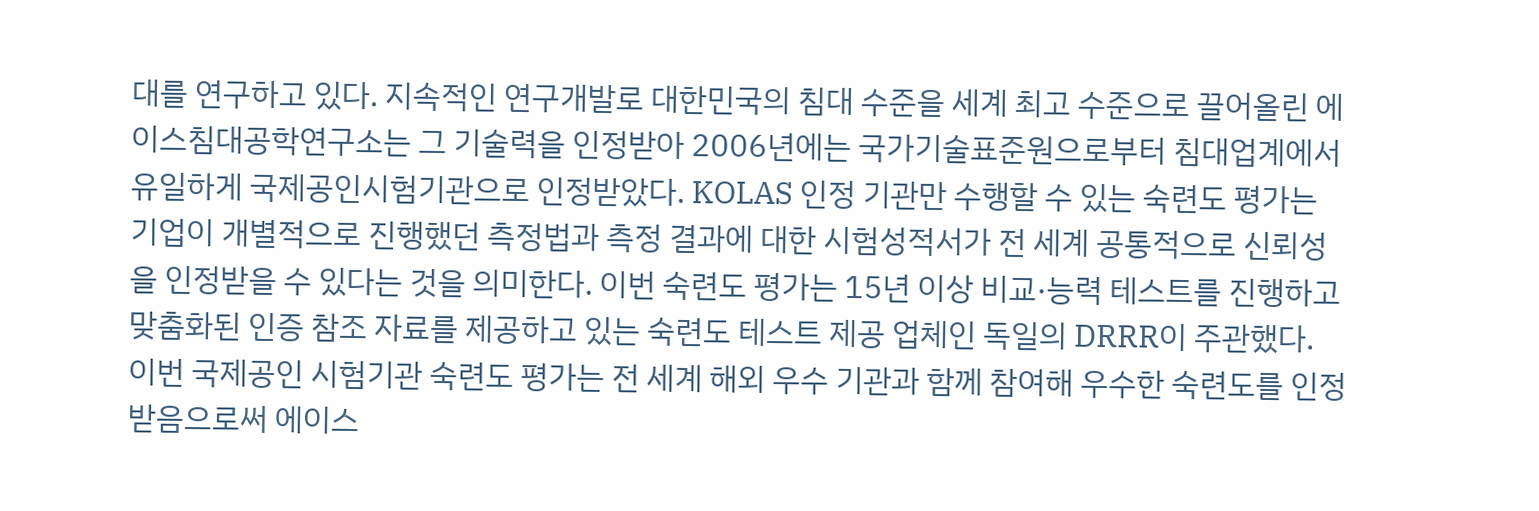대를 연구하고 있다. 지속적인 연구개발로 대한민국의 침대 수준을 세계 최고 수준으로 끌어올린 에이스침대공학연구소는 그 기술력을 인정받아 2006년에는 국가기술표준원으로부터 침대업계에서 유일하게 국제공인시험기관으로 인정받았다. KOLAS 인정 기관만 수행할 수 있는 숙련도 평가는 기업이 개별적으로 진행했던 측정법과 측정 결과에 대한 시험성적서가 전 세계 공통적으로 신뢰성을 인정받을 수 있다는 것을 의미한다. 이번 숙련도 평가는 15년 이상 비교·능력 테스트를 진행하고 맞춤화된 인증 참조 자료를 제공하고 있는 숙련도 테스트 제공 업체인 독일의 DRRR이 주관했다. 이번 국제공인 시험기관 숙련도 평가는 전 세계 해외 우수 기관과 함께 참여해 우수한 숙련도를 인정받음으로써 에이스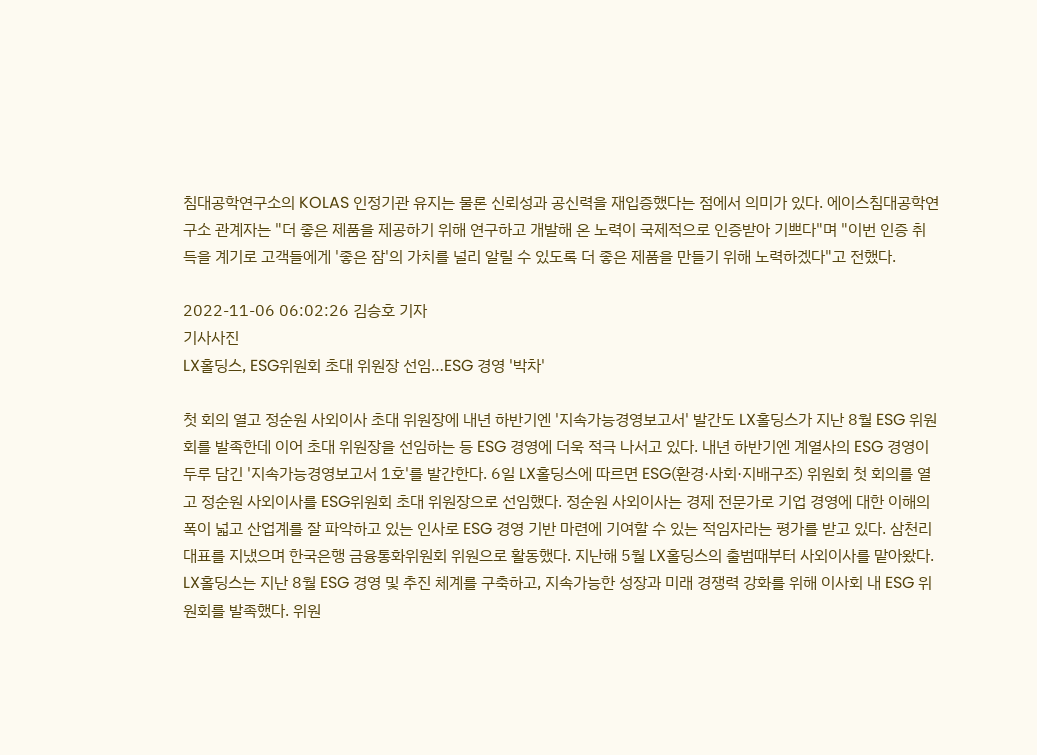침대공학연구소의 KOLAS 인정기관 유지는 물론 신뢰성과 공신력을 재입증했다는 점에서 의미가 있다. 에이스침대공학연구소 관계자는 "더 좋은 제품을 제공하기 위해 연구하고 개발해 온 노력이 국제적으로 인증받아 기쁘다"며 "이번 인증 취득을 계기로 고객들에게 '좋은 잠'의 가치를 널리 알릴 수 있도록 더 좋은 제품을 만들기 위해 노력하겠다"고 전했다.

2022-11-06 06:02:26 김승호 기자
기사사진
LX홀딩스, ESG위원회 초대 위원장 선임…ESG 경영 '박차'

첫 회의 열고 정순원 사외이사 초대 위원장에 내년 하반기엔 '지속가능경영보고서' 발간도 LX홀딩스가 지난 8월 ESG 위원회를 발족한데 이어 초대 위원장을 선임하는 등 ESG 경영에 더욱 적극 나서고 있다. 내년 하반기엔 계열사의 ESG 경영이 두루 담긴 '지속가능경영보고서 1호'를 발간한다. 6일 LX홀딩스에 따르면 ESG(환경·사회·지배구조) 위원회 첫 회의를 열고 정순원 사외이사를 ESG위원회 초대 위원장으로 선임했다. 정순원 사외이사는 경제 전문가로 기업 경영에 대한 이해의 폭이 넓고 산업계를 잘 파악하고 있는 인사로 ESG 경영 기반 마련에 기여할 수 있는 적임자라는 평가를 받고 있다. 삼천리 대표를 지냈으며 한국은행 금융통화위원회 위원으로 활동했다. 지난해 5월 LX홀딩스의 출범때부터 사외이사를 맡아왔다. LX홀딩스는 지난 8월 ESG 경영 및 추진 체계를 구축하고, 지속가능한 성장과 미래 경쟁력 강화를 위해 이사회 내 ESG 위원회를 발족했다. 위원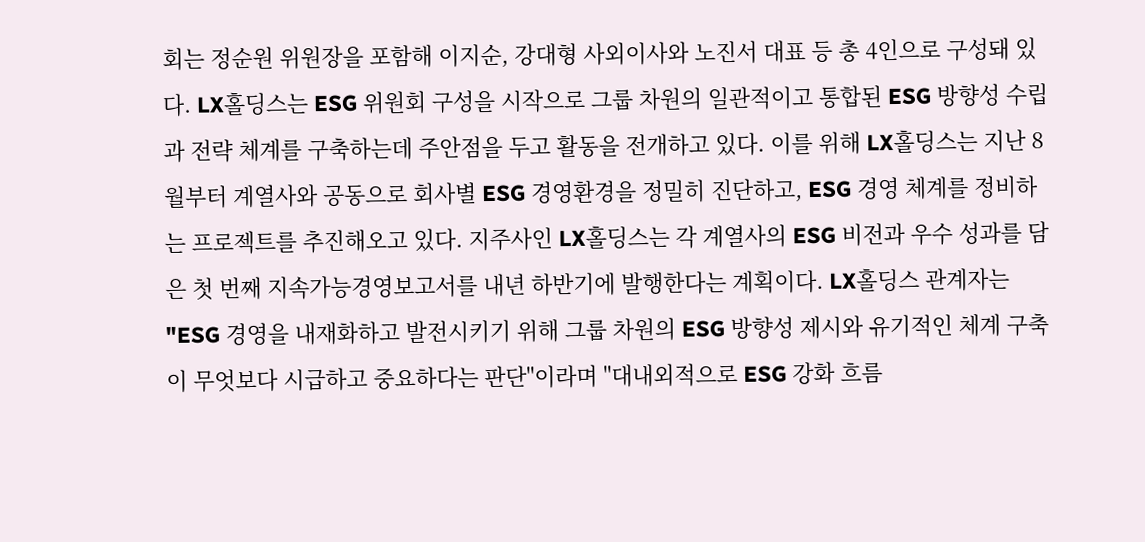회는 정순원 위원장을 포함해 이지순, 강대형 사외이사와 노진서 대표 등 총 4인으로 구성돼 있다. LX홀딩스는 ESG 위원회 구성을 시작으로 그룹 차원의 일관적이고 통합된 ESG 방향성 수립과 전략 체계를 구축하는데 주안점을 두고 활동을 전개하고 있다. 이를 위해 LX홀딩스는 지난 8월부터 계열사와 공동으로 회사별 ESG 경영환경을 정밀히 진단하고, ESG 경영 체계를 정비하는 프로젝트를 추진해오고 있다. 지주사인 LX홀딩스는 각 계열사의 ESG 비전과 우수 성과를 담은 첫 번째 지속가능경영보고서를 내년 하반기에 발행한다는 계획이다. LX홀딩스 관계자는 "ESG 경영을 내재화하고 발전시키기 위해 그룹 차원의 ESG 방향성 제시와 유기적인 체계 구축이 무엇보다 시급하고 중요하다는 판단"이라며 "대내외적으로 ESG 강화 흐름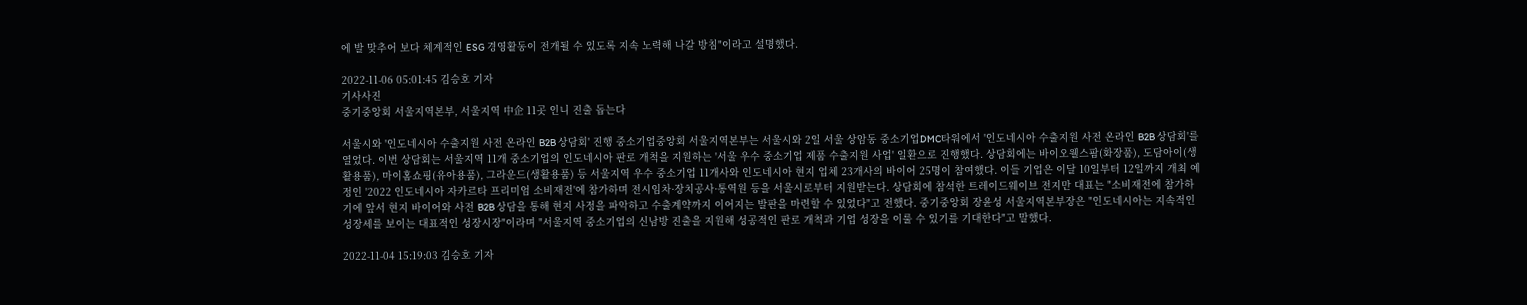에 발 맞추어 보다 체계적인 ESG 경영활동이 전개될 수 있도록 지속 노력해 나갈 방침"이라고 설명했다.

2022-11-06 05:01:45 김승호 기자
기사사진
중기중앙회 서울지역본부, 서울지역 中企 11곳 인니 진출 돕는다

서울시와 '인도네시아 수출지원 사전 온라인 B2B 상담회' 진행 중소기업중앙회 서울지역본부는 서울시와 2일 서울 상암동 중소기업DMC타워에서 '인도네시아 수출지원 사전 온라인 B2B 상담회'를 열었다. 이번 상담회는 서울지역 11개 중소기업의 인도네시아 판로 개척을 지원하는 '서울 우수 중소기업 제품 수출지원 사업' 일환으로 진행했다. 상담회에는 바이오웰스팜(화장품), 도담아이(생활용품), 마이홈쇼핑(유아용품), 그라운드(생활용품) 등 서울지역 우수 중소기업 11개사와 인도네시아 현지 업체 23개사의 바이어 25명이 참여했다. 이들 기업은 이달 10일부터 12일까지 개최 예정인 '2022 인도네시아 자카르타 프리미엄 소비재전'에 참가하며 전시임차·장치공사·통역원 등을 서울시로부터 지원받는다. 상담회에 참석한 트레이드웨이브 전지만 대표는 "소비재전에 참가하기에 앞서 현지 바이어와 사전 B2B 상담을 통해 현지 사정을 파악하고 수출계약까지 이어지는 발판을 마련할 수 있었다"고 전했다. 중기중앙회 장윤성 서울지역본부장은 "인도네시아는 지속적인 성장세를 보이는 대표적인 성장시장"이라며 "서울지역 중소기업의 신남방 진출을 지원해 성공적인 판로 개척과 기업 성장을 이룰 수 있기를 기대한다"고 말했다.

2022-11-04 15:19:03 김승호 기자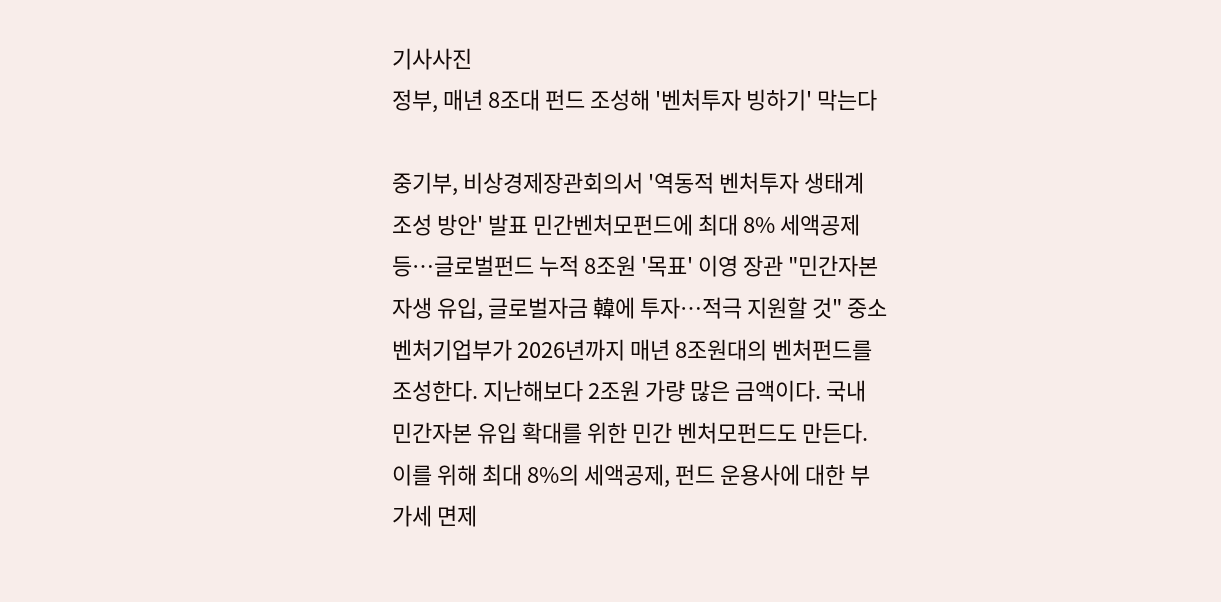기사사진
정부, 매년 8조대 펀드 조성해 '벤처투자 빙하기' 막는다

중기부, 비상경제장관회의서 '역동적 벤처투자 생태계 조성 방안' 발표 민간벤처모펀드에 최대 8% 세액공제 등…글로벌펀드 누적 8조원 '목표' 이영 장관 "민간자본 자생 유입, 글로벌자금 韓에 투자…적극 지원할 것" 중소벤처기업부가 2026년까지 매년 8조원대의 벤처펀드를 조성한다. 지난해보다 2조원 가량 많은 금액이다. 국내 민간자본 유입 확대를 위한 민간 벤처모펀드도 만든다. 이를 위해 최대 8%의 세액공제, 펀드 운용사에 대한 부가세 면제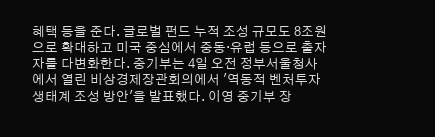혜택 등을 준다. 글로벌 펀드 누적 조성 규모도 8조원으로 확대하고 미국 중심에서 중동·유럽 등으로 출자자를 다변화한다. 중기부는 4일 오전 정부서울청사에서 열린 비상경제장관회의에서 '역동적 벤처투자 생태계 조성 방안'을 발표했다. 이영 중기부 장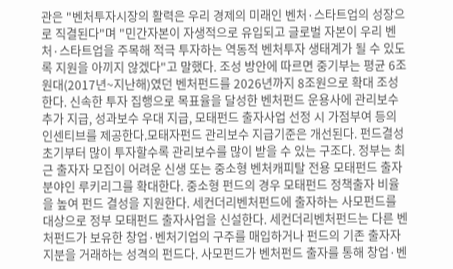관은 "벤처투자시장의 활력은 우리 경제의 미래인 벤처·스타트업의 성장으로 직결된다"며 "민간자본이 자생적으로 유입되고 글로벌 자본이 우리 벤처·스타트업을 주목해 적극 투자하는 역동적 벤처투자 생태계가 될 수 있도록 지원을 아끼지 않겠다"고 말했다. 조성 방안에 따르면 중기부는 평균 6조원대(2017년~지난해)였던 벤처펀드를 2026년까지 8조원으로 확대 조성한다. 신속한 투자 집행으로 목표율을 달성한 벤처펀드 운용사에 관리보수 추가 지급, 성과보수 우대 지급, 모태펀드 출자사업 선정 시 가점부여 등의 인센티브를 제공한다.모태자펀드 관리보수 지급기준은 개선된다. 펀드결성 초기부터 많이 투자할수록 관리보수를 많이 받을 수 있는 구조다. 정부는 최근 출자자 모집이 어려운 신생 또는 중소형 벤처캐피탈 전용 모태펀드 출자 분야인 루키리그를 확대한다. 중소형 펀드의 경우 모태펀드 정책출자 비율을 높여 펀드 결성을 지원한다. 세컨더리벤처펀드에 출자하는 사모펀드를 대상으로 정부 모태펀드 출자사업을 신설한다. 세컨더리벤처펀드는 다른 벤처펀드가 보유한 창업·벤처기업의 구주를 매입하거나 펀드의 기존 출자자 지분을 거래하는 성격의 펀드다. 사모펀드가 벤처펀드 출자를 통해 창업·벤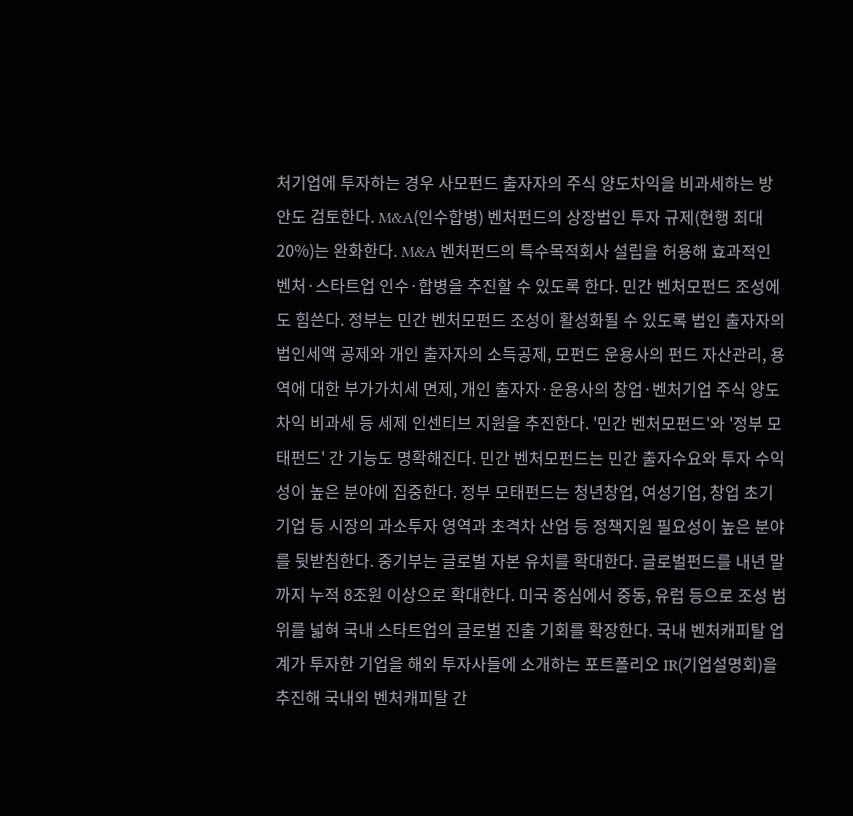처기업에 투자하는 경우 사모펀드 출자자의 주식 양도차익을 비과세하는 방안도 검토한다. M&A(인수합병) 벤처펀드의 상장법인 투자 규제(현행 최대 20%)는 완화한다. M&A 벤처펀드의 특수목적회사 설립을 허용해 효과적인 벤처·스타트업 인수·합병을 추진할 수 있도록 한다. 민간 벤처모펀드 조성에도 힘쓴다. 정부는 민간 벤처모펀드 조성이 활성화될 수 있도록 법인 출자자의 법인세액 공제와 개인 출자자의 소득공제, 모펀드 운용사의 펀드 자산관리, 용역에 대한 부가가치세 면제, 개인 출자자·운용사의 창업·벤처기업 주식 양도차익 비과세 등 세제 인센티브 지원을 추진한다. '민간 벤처모펀드'와 '정부 모태펀드' 간 기능도 명확해진다. 민간 벤처모펀드는 민간 출자수요와 투자 수익성이 높은 분야에 집중한다. 정부 모태펀드는 청년창업, 여성기업, 창업 초기기업 등 시장의 과소투자 영역과 초격차 산업 등 정책지원 필요성이 높은 분야를 뒷받침한다. 중기부는 글로벌 자본 유치를 확대한다. 글로벌펀드를 내년 말까지 누적 8조원 이상으로 확대한다. 미국 중심에서 중동, 유럽 등으로 조성 범위를 넓혀 국내 스타트업의 글로벌 진출 기회를 확장한다. 국내 벤처캐피탈 업계가 투자한 기업을 해외 투자사들에 소개하는 포트폴리오 IR(기업설명회)을 추진해 국내외 벤처캐피탈 간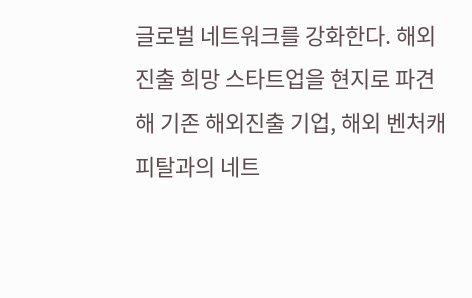글로벌 네트워크를 강화한다. 해외진출 희망 스타트업을 현지로 파견해 기존 해외진출 기업, 해외 벤처캐피탈과의 네트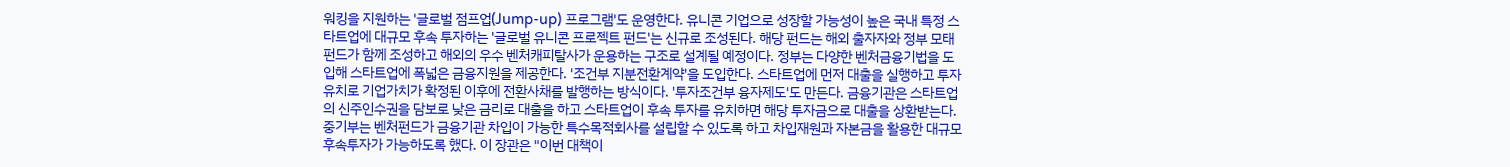워킹을 지원하는 '글로벌 점프업(Jump-up) 프로그램'도 운영한다. 유니콘 기업으로 성장할 가능성이 높은 국내 특정 스타트업에 대규모 후속 투자하는 '글로벌 유니콘 프로젝트 펀드'는 신규로 조성된다. 해당 펀드는 해외 출자자와 정부 모태펀드가 함께 조성하고 해외의 우수 벤처캐피탈사가 운용하는 구조로 설계될 예정이다. 정부는 다양한 벤처금융기법을 도입해 스타트업에 폭넓은 금융지원을 제공한다. '조건부 지분전환계약'을 도입한다. 스타트업에 먼저 대출을 실행하고 투자 유치로 기업가치가 확정된 이후에 전환사채를 발행하는 방식이다. '투자조건부 융자제도'도 만든다. 금융기관은 스타트업의 신주인수권을 담보로 낮은 금리로 대출을 하고 스타트업이 후속 투자를 유치하면 해당 투자금으로 대출을 상환받는다. 중기부는 벤처펀드가 금융기관 차입이 가능한 특수목적회사를 설립할 수 있도록 하고 차입재원과 자본금을 활용한 대규모 후속투자가 가능하도록 했다. 이 장관은 "이번 대책이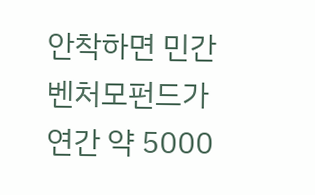안착하면 민간 벤처모펀드가 연간 약 5000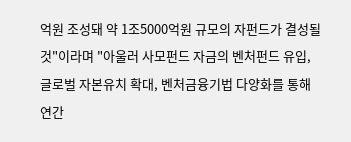억원 조성돼 약 1조5000억원 규모의 자펀드가 결성될 것"이라며 "아울러 사모펀드 자금의 벤처펀드 유입, 글로벌 자본유치 확대, 벤처금융기법 다양화를 통해 연간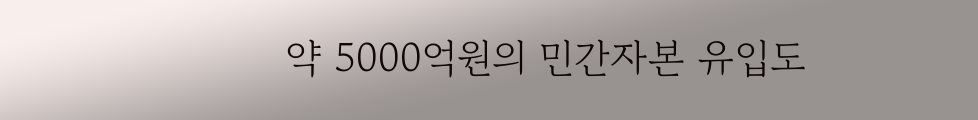약 5000억원의 민간자본 유입도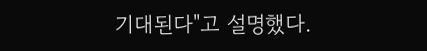기대된다"고 설명했다.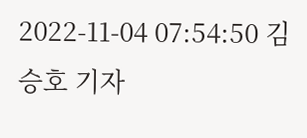2022-11-04 07:54:50 김승호 기자